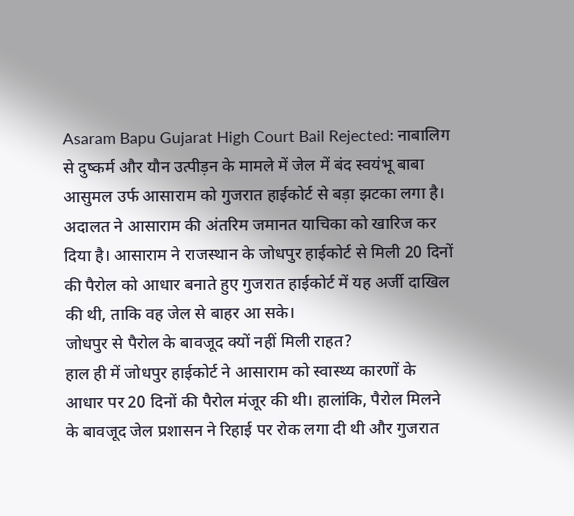Asaram Bapu Gujarat High Court Bail Rejected: नाबालिग से दुष्कर्म और यौन उत्पीड़न के मामले में जेल में बंद स्वयंभू बाबा आसुमल उर्फ आसाराम को गुजरात हाईकोर्ट से बड़ा झटका लगा है। अदालत ने आसाराम की अंतरिम जमानत याचिका को खारिज कर दिया है। आसाराम ने राजस्थान के जोधपुर हाईकोर्ट से मिली 20 दिनों की पैरोल को आधार बनाते हुए गुजरात हाईकोर्ट में यह अर्जी दाखिल की थी, ताकि वह जेल से बाहर आ सके।
जोधपुर से पैरोल के बावजूद क्यों नहीं मिली राहत?
हाल ही में जोधपुर हाईकोर्ट ने आसाराम को स्वास्थ्य कारणों के आधार पर 20 दिनों की पैरोल मंजूर की थी। हालांकि, पैरोल मिलने के बावजूद जेल प्रशासन ने रिहाई पर रोक लगा दी थी और गुजरात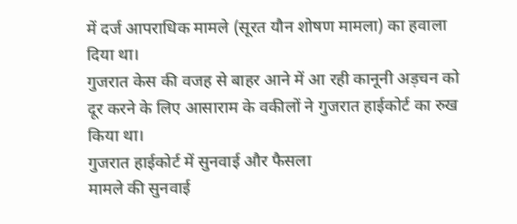में दर्ज आपराधिक मामले (सूरत यौन शोषण मामला) का हवाला दिया था।
गुजरात केस की वजह से बाहर आने में आ रही कानूनी अड़चन को दूर करने के लिए आसाराम के वकीलों ने गुजरात हाईकोर्ट का रुख किया था।
गुजरात हाईकोर्ट में सुनवाई और फैसला
मामले की सुनवाई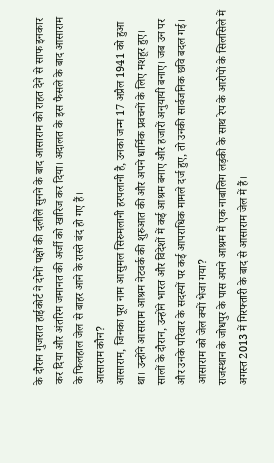के दौरान गुजरात हाईकोर्ट ने दोनों पक्षों की दलीलें सुनने के बाद आसाराम को राहत देने से साफ इनकार कर दिया और अंतरिम जमानत की अर्जी को खारिज कर दिया। अदालत के इस फैसले के बाद आसाराम के फिलहाल जेल से बाहर आने के रास्ते बंद हो गए हैं।
आसाराम कौन?
आसाराम, जिनका पूरा नाम आसुमल सिरुमलानी हरपलानी है, उनका जन्म 17 अप्रैल 1941 को हुआ था। उन्होंने आसाराम आश्रम नेटवर्क की शुरुआत की और अपने धार्मिक प्रवचनों के लिए मशहूर हुए।
सालों के दौरान, उन्होंने भारत और विदेशों में कई आश्रम बनाए और हजारों अनुयायी बनाए। जब उन पर और उनके परिवार के सदस्यों पर कई आपराधिक मामले दर्ज हुए, तो उनकी सार्वजनिक छवि बदल गई।
आसाराम को जेल क्यों भेजा गया?
राजस्थान के जोधपुर के पास अपने आश्रम में एक नाबालिग लड़की के साथ रेप के आरोपों के सिलसिले में अगस्त 2013 में गिरफ्तारी के बाद से आसाराम जेल में हैं।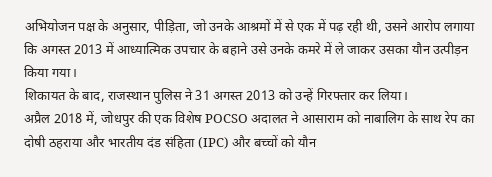अभियोजन पक्ष के अनुसार, पीड़िता, जो उनके आश्रमों में से एक में पढ़ रही थी, उसने आरोप लगाया कि अगस्त 2013 में आध्यात्मिक उपचार के बहाने उसे उनके कमरे में ले जाकर उसका यौन उत्पीड़न किया गया।
शिकायत के बाद, राजस्थान पुलिस ने 31 अगस्त 2013 को उन्हें गिरफ्तार कर लिया।
अप्रैल 2018 में, जोधपुर की एक विशेष POCSO अदालत ने आसाराम को नाबालिग के साथ रेप का दोषी ठहराया और भारतीय दंड संहिता (IPC) और बच्चों को यौन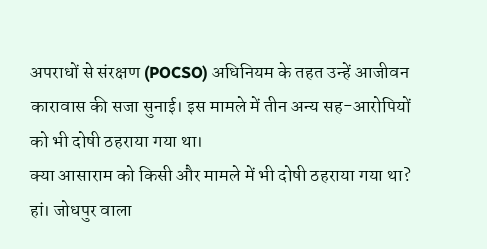अपराधों से संरक्षण (POCSO) अधिनियम के तहत उन्हें आजीवन कारावास की सजा सुनाई। इस मामले में तीन अन्य सह-आरोपियों को भी दोषी ठहराया गया था।
क्या आसाराम को किसी और मामले में भी दोषी ठहराया गया था?
हां। जोधपुर वाला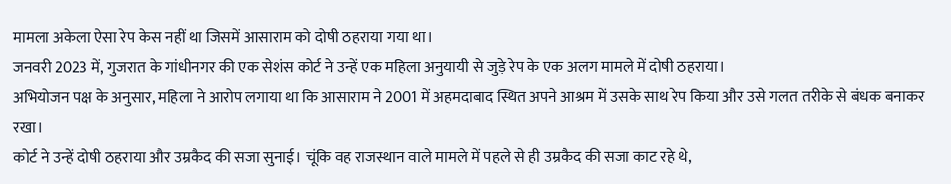मामला अकेला ऐसा रेप केस नहीं था जिसमें आसाराम को दोषी ठहराया गया था।
जनवरी 2023 में, गुजरात के गांधीनगर की एक सेशंस कोर्ट ने उन्हें एक महिला अनुयायी से जुड़े रेप के एक अलग मामले में दोषी ठहराया।
अभियोजन पक्ष के अनुसार, महिला ने आरोप लगाया था कि आसाराम ने 2001 में अहमदाबाद स्थित अपने आश्रम में उसके साथ रेप किया और उसे गलत तरीके से बंधक बनाकर रखा।
कोर्ट ने उन्हें दोषी ठहराया और उम्रकैद की सजा सुनाई। चूंकि वह राजस्थान वाले मामले में पहले से ही उम्रकैद की सजा काट रहे थे,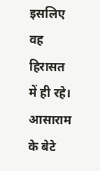इसलिए वह हिरासत में ही रहे। आसाराम के बेटे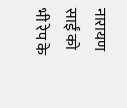नारायण साईं को भी रेप के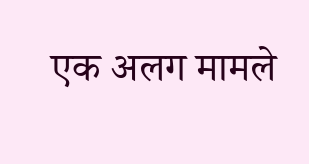एक अलग मामले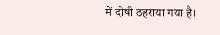में दोषी ठहराया गया है।